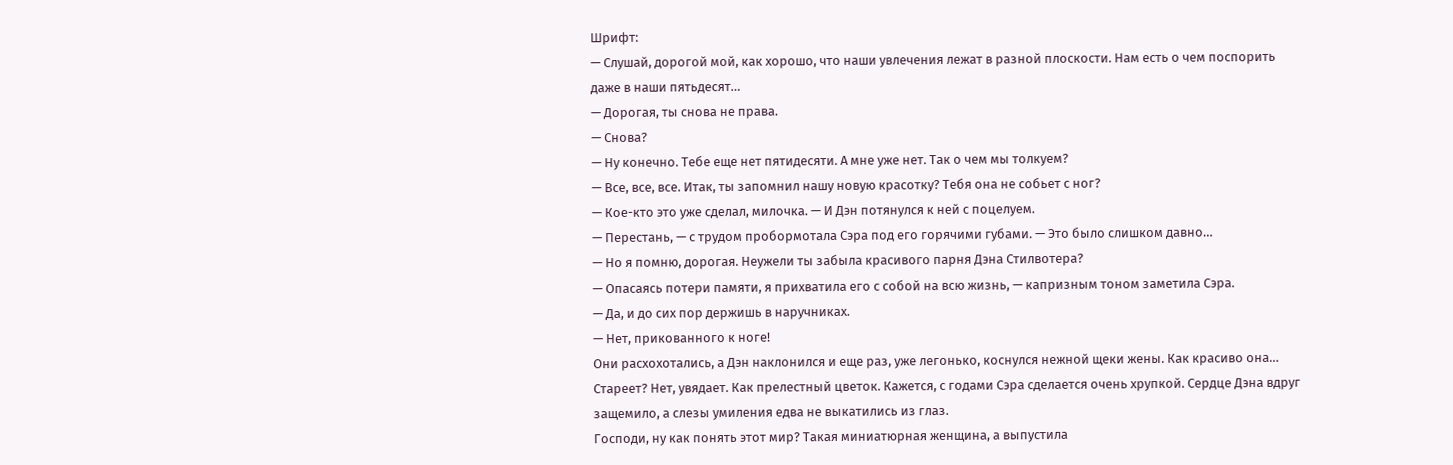Шрифт:
— Слушай, дорогой мой, как хорошо, что наши увлечения лежат в разной плоскости. Нам есть о чем поспорить даже в наши пятьдесят…
— Дорогая, ты снова не права.
— Снова?
— Ну конечно. Тебе еще нет пятидесяти. А мне уже нет. Так о чем мы толкуем?
— Все, все, все. Итак, ты запомнил нашу новую красотку? Тебя она не собьет с ног?
— Кое-кто это уже сделал, милочка. — И Дэн потянулся к ней с поцелуем.
— Перестань, — с трудом пробормотала Сэра под его горячими губами. — Это было слишком давно…
— Но я помню, дорогая. Неужели ты забыла красивого парня Дэна Стилвотера?
— Опасаясь потери памяти, я прихватила его с собой на всю жизнь, — капризным тоном заметила Сэра.
— Да, и до сих пор держишь в наручниках.
— Нет, прикованного к ноге!
Они расхохотались, а Дэн наклонился и еще раз, уже легонько, коснулся нежной щеки жены. Как красиво она… Стареет? Нет, увядает. Как прелестный цветок. Кажется, с годами Сэра сделается очень хрупкой. Сердце Дэна вдруг защемило, а слезы умиления едва не выкатились из глаз.
Господи, ну как понять этот мир? Такая миниатюрная женщина, а выпустила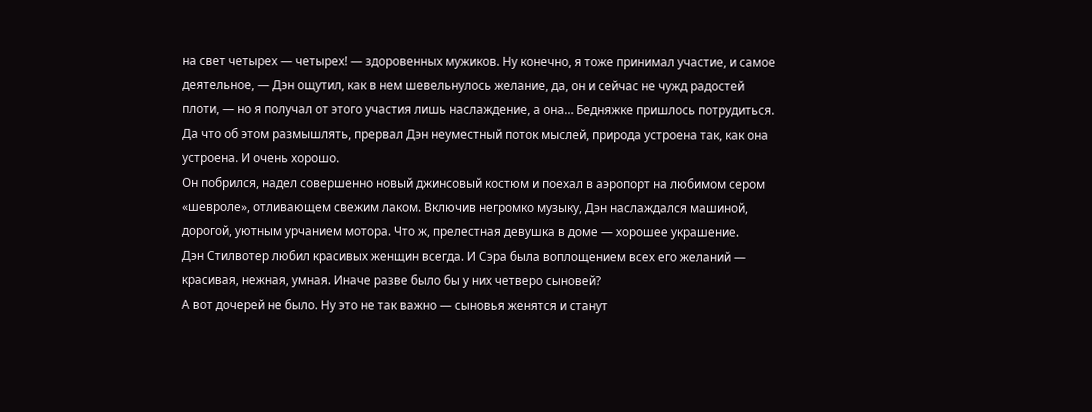на свет четырех — четырех! — здоровенных мужиков. Ну конечно, я тоже принимал участие, и самое деятельное, — Дэн ощутил, как в нем шевельнулось желание, да, он и сейчас не чужд радостей плоти, — но я получал от этого участия лишь наслаждение, а она… Бедняжке пришлось потрудиться. Да что об этом размышлять, прервал Дэн неуместный поток мыслей, природа устроена так, как она устроена. И очень хорошо.
Он побрился, надел совершенно новый джинсовый костюм и поехал в аэропорт на любимом сером «шевроле», отливающем свежим лаком. Включив негромко музыку, Дэн наслаждался машиной, дорогой, уютным урчанием мотора. Что ж, прелестная девушка в доме — хорошее украшение.
Дэн Стилвотер любил красивых женщин всегда. И Сэра была воплощением всех его желаний — красивая, нежная, умная. Иначе разве было бы у них четверо сыновей?
А вот дочерей не было. Ну это не так важно — сыновья женятся и станут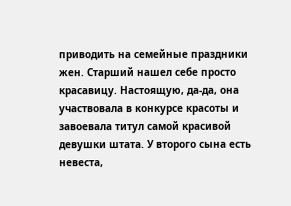приводить на семейные праздники жен. Старший нашел себе просто красавицу. Настоящую, да-да, она участвовала в конкурсе красоты и завоевала титул самой красивой девушки штата. У второго сына есть невеста,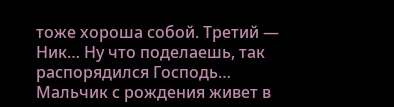тоже хороша собой. Третий — Ник… Ну что поделаешь, так распорядился Господь… Мальчик с рождения живет в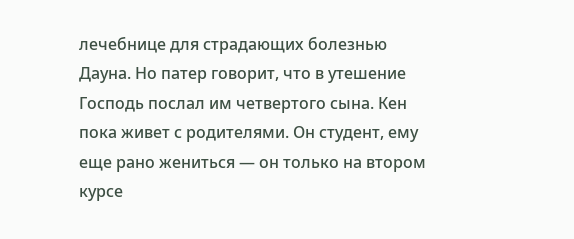лечебнице для страдающих болезнью Дауна. Но патер говорит, что в утешение Господь послал им четвертого сына. Кен пока живет с родителями. Он студент, ему еще рано жениться — он только на втором курсе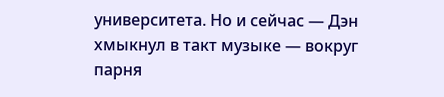университета. Но и сейчас — Дэн хмыкнул в такт музыке — вокруг парня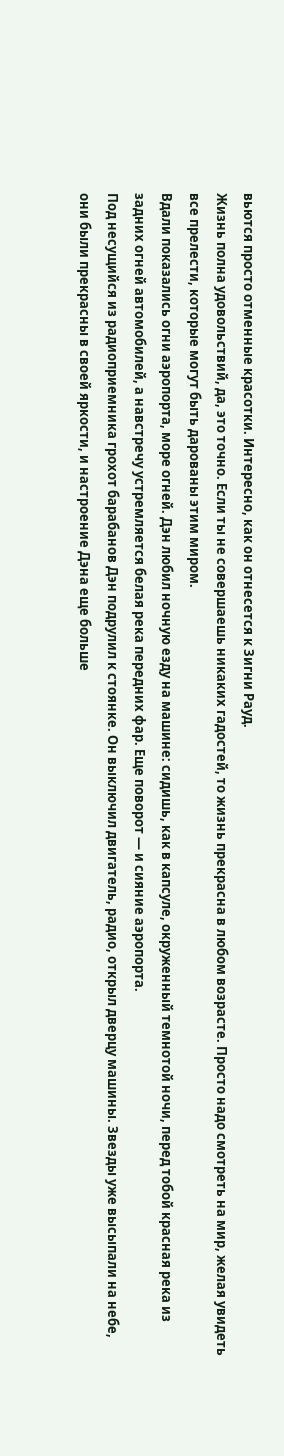вьются просто отменные красотки. Интересно, как он отнесется к Зигни Рауд.
Жизнь полна удовольствий, да, это точно. Если ты не совершаешь никаких гадостей, то жизнь прекрасна в любом возрасте. Просто надо смотреть на мир, желая увидеть все прелести, которые могут быть дарованы этим миром.
Вдали показались огни аэропорта, море огней. Дэн любил ночную езду на машине: сидишь, как в капсуле, окруженный темнотой ночи, перед тобой красная река из задних огней автомобилей, а навстречу устремляется белая река передних фар. Еще поворот — и сияние аэропорта.
Под несущийся из радиоприемника грохот барабанов Дэн подрулил к стоянке. Он выключил двигатель, радио, открыл дверцу машины. Звезды уже высыпали на небе, они были прекрасны в своей яркости, и настроение Дэна еще больше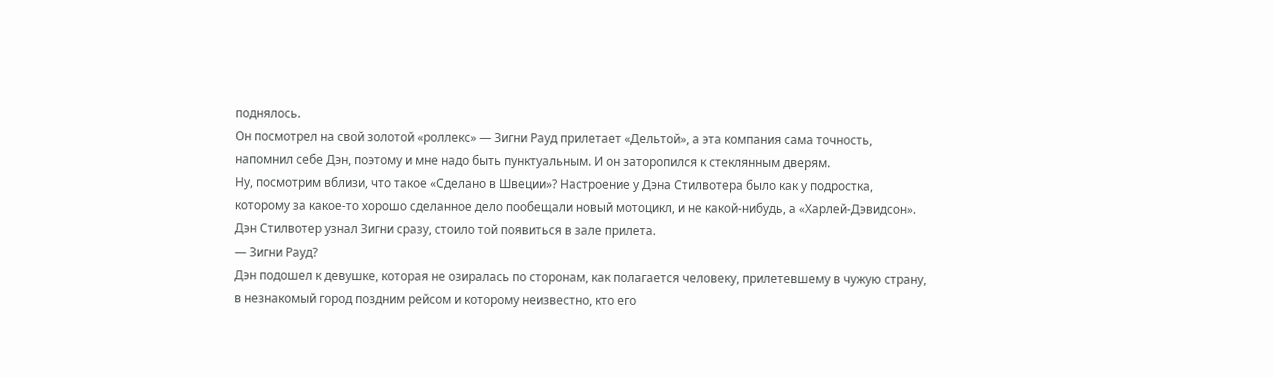поднялось.
Он посмотрел на свой золотой «роллекс» — Зигни Рауд прилетает «Дельтой», а эта компания сама точность, напомнил себе Дэн, поэтому и мне надо быть пунктуальным. И он заторопился к стеклянным дверям.
Ну, посмотрим вблизи, что такое «Сделано в Швеции»? Настроение у Дэна Стилвотера было как у подростка, которому за какое-то хорошо сделанное дело пообещали новый мотоцикл, и не какой-нибудь, а «Харлей-Дэвидсон».
Дэн Стилвотер узнал Зигни сразу, стоило той появиться в зале прилета.
— Зигни Рауд?
Дэн подошел к девушке, которая не озиралась по сторонам, как полагается человеку, прилетевшему в чужую страну, в незнакомый город поздним рейсом и которому неизвестно, кто его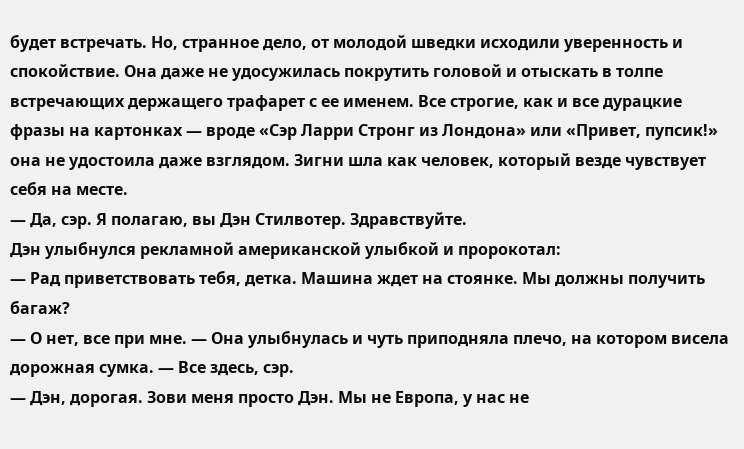будет встречать. Но, странное дело, от молодой шведки исходили уверенность и спокойствие. Она даже не удосужилась покрутить головой и отыскать в толпе встречающих держащего трафарет с ее именем. Все строгие, как и все дурацкие фразы на картонках — вроде «Сэр Ларри Стронг из Лондона» или «Привет, пупсик!» она не удостоила даже взглядом. Зигни шла как человек, который везде чувствует себя на месте.
— Да, сэр. Я полагаю, вы Дэн Стилвотер. Здравствуйте.
Дэн улыбнулся рекламной американской улыбкой и пророкотал:
— Рад приветствовать тебя, детка. Машина ждет на стоянке. Мы должны получить багаж?
— О нет, все при мне. — Она улыбнулась и чуть приподняла плечо, на котором висела дорожная сумка. — Все здесь, сэр.
— Дэн, дорогая. Зови меня просто Дэн. Мы не Европа, у нас не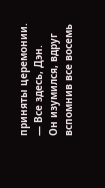приняты церемонии.
— Все здесь, Дэн.
Он изумился, вдруг вспомнив все восемь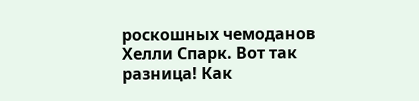роскошных чемоданов Хелли Спарк. Вот так разница! Как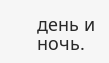день и ночь.